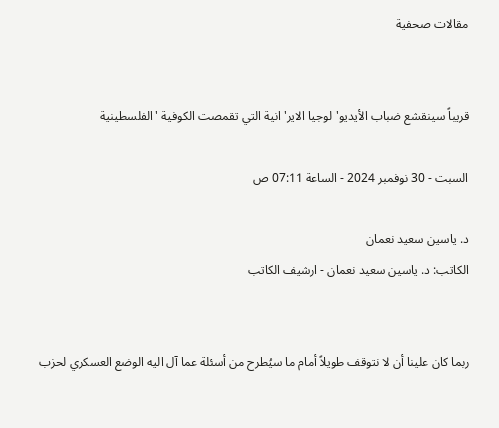مقالات صحفية


قريباً سينقشع ضباب الأيديو'لوجيا الاير'انية التي تقمصت الكوفية 'الفلسطينية

السبت - 30 نوفمبر 2024 - الساعة 07:11 ص

د. ياسين سعيد نعمان
الكاتب: د. ياسين سعيد نعمان - ارشيف الكاتب


ربما كان علينا أن لا نتوقف طويلاً أمام ما سيُطرح من أسئلة عما آل اليه الوضع العسكري لحزب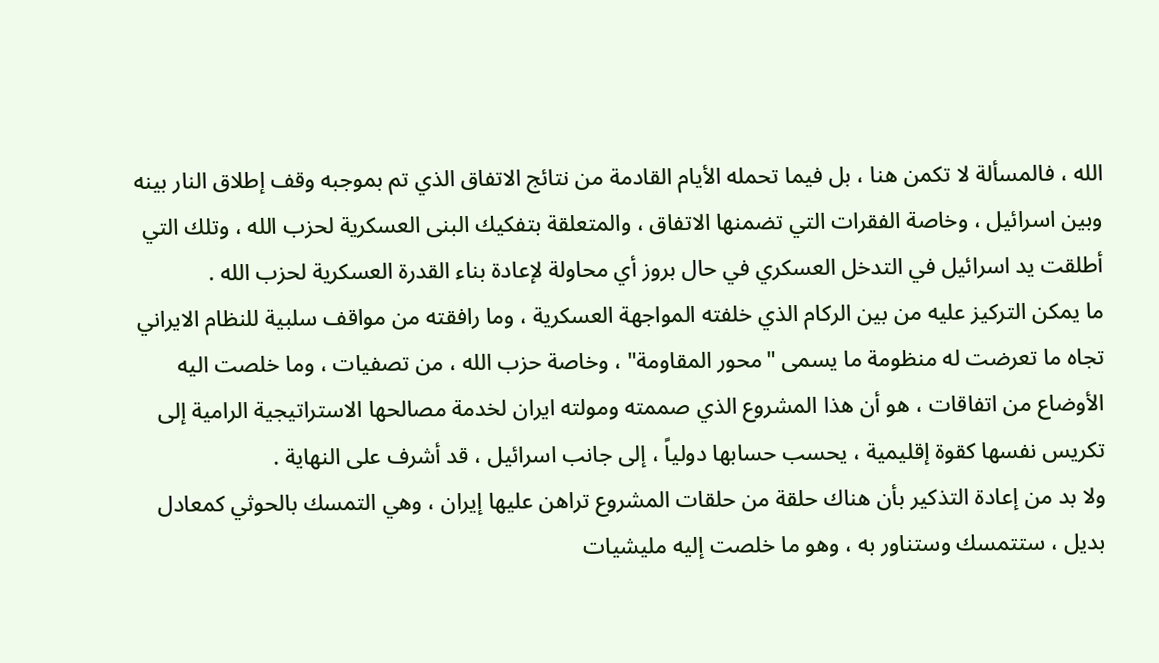الله ، فالمسألة لا تكمن هنا ، بل فيما تحمله الأيام القادمة من نتائج الاتفاق الذي تم بموجبه وقف إطلاق النار بينه وبين اسرائيل ، وخاصة الفقرات التي تضمنها الاتفاق ، والمتعلقة بتفكيك البنى العسكرية لحزب الله ، وتلك التي أطلقت يد اسرائيل في التدخل العسكري في حال بروز أي محاولة لإعادة بناء القدرة العسكرية لحزب الله .
ما يمكن التركيز عليه من بين الركام الذي خلفته المواجهة العسكرية ، وما رافقته من مواقف سلبية للنظام الايراني تجاه ما تعرضت له منظومة ما يسمى "محور المقاومة" ، وخاصة حزب الله ، من تصفيات ، وما خلصت اليه الأوضاع من اتفاقات ، هو أن هذا المشروع الذي صممته ومولته ايران لخدمة مصالحها الاستراتيجية الرامية إلى تكريس نفسها كقوة إقليمية ، يحسب حسابها دولياً ، إلى جانب اسرائيل ، قد أشرف على النهاية .
ولا بد من إعادة التذكير بأن هناك حلقة من حلقات المشروع تراهن عليها إيران ، وهي التمسك بالحوثي كمعادل بديل ، ستتمسك وستناور به ، وهو ما خلصت إليه مليشيات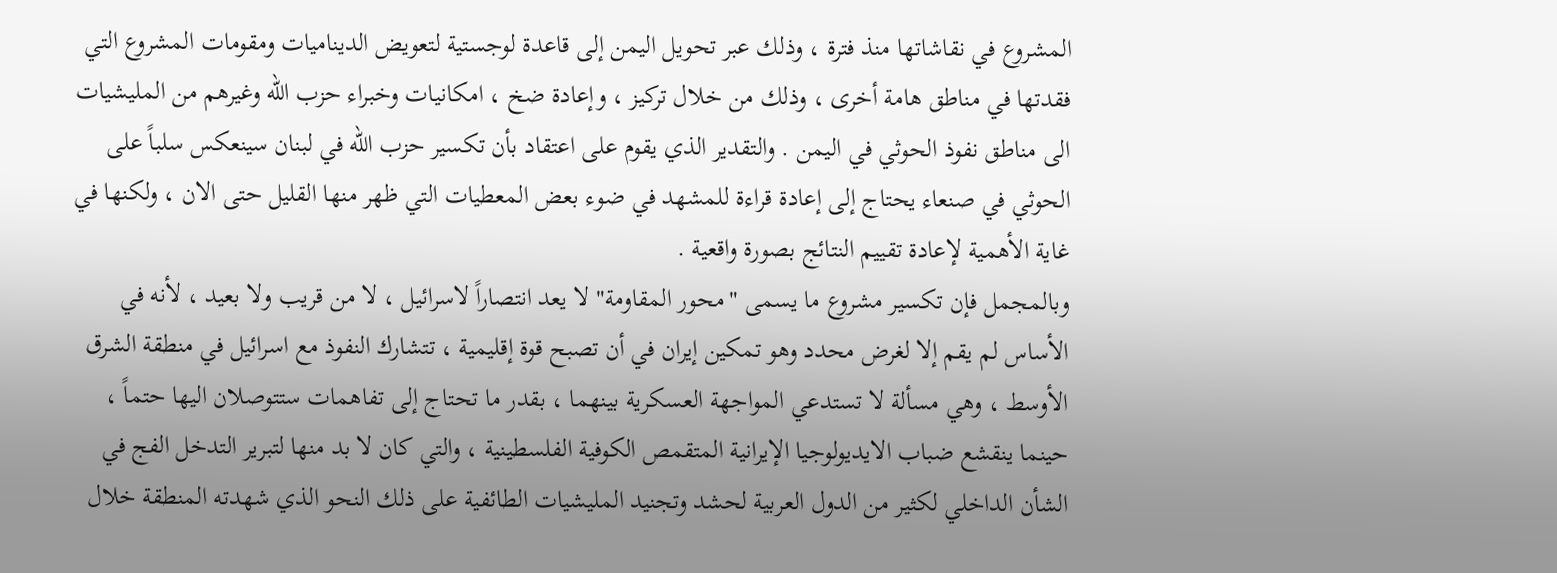المشروع في نقاشاتها منذ فترة ، وذلك عبر تحويل اليمن إلى قاعدة لوجستية لتعويض الديناميات ومقومات المشروع التي فقدتها في مناطق هامة أخرى ، وذلك من خلال تركيز ، وإعادة ضخ ، امكانيات وخبراء حزب الله وغيرهم من المليشيات الى مناطق نفوذ الحوثي في اليمن . والتقدير الذي يقوم على اعتقاد بأن تكسير حزب الله في لبنان سينعكس سلباً على الحوثي في صنعاء يحتاج إلى إعادة قراءة للمشهد في ضوء بعض المعطيات التي ظهر منها القليل حتى الان ، ولكنها في غاية الأهمية لإعادة تقييم النتائج بصورة واقعية .
وبالمجمل فإن تكسير مشروع ما يسمى "محور المقاومة" لا يعد انتصاراً لاسرائيل ، لا من قريب ولا بعيد ، لأنه في الأساس لم يقم إلا لغرض محدد وهو تمكين إيران في أن تصبح قوة إقليمية ، تتشارك النفوذ مع اسرائيل في منطقة الشرق الأوسط ، وهي مسألة لا تستدعي المواجهة العسكرية بينهما ، بقدر ما تحتاج إلى تفاهمات ستتوصلان اليها حتماً ، حينما ينقشع ضباب الايديولوجيا الإيرانية المتقمص الكوفية الفلسطينية ، والتي كان لا بد منها لتبرير التدخل الفج في الشأن الداخلي لكثير من الدول العربية لحشد وتجنيد المليشيات الطائفية على ذلك النحو الذي شهدته المنطقة خلال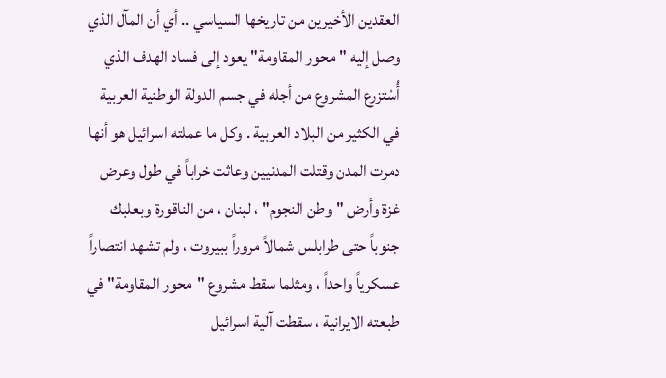العقدين الأخيرين من تاريخها السياسي .. أي أن المآل الذي وصل إليه " محور المقاومة" يعود إلى فساد الهدف الذي أُسْتزرع المشروع من أجله في جسم الدولة الوطنية العربية في الكثير من البلاد العربية . وكل ما عملته اسرائيل هو أنها دمرت المدن وقتلت المدنيين وعاثت خراباً في طول وعرض غزة وأرض "وطن النجوم" ، لبنان ، من الناقورة وبعلبك جنوباً حتى طرابلس شمالاً مروراً ببيروت ، ولم تشهد انتصاراً عسكرياً واحداً ، ومثلما سقط مشروع "محور المقاومة" في طبعته الايرانية ، سقطت آلية اسرائيل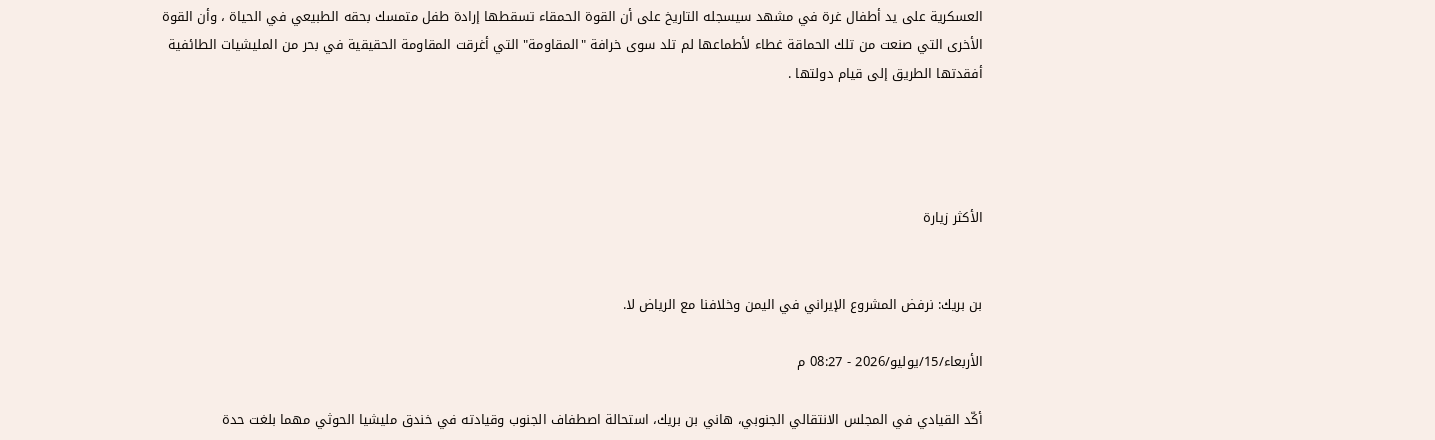العسكرية على يد أطفال غرة في مشهد سيسجله التاريخ على أن القوة الحمقاء تسقطها إرادة طفل متمسك بحقه الطبيعي في الحياة ، وأن القوة الأخرى التي صنعت من تلك الحماقة غطاء لأطماعها لم تلد سوى خرافة "المقاومة" التي أغرقت المقاومة الحقيقية في بحر من المليشيات الطائفية أفقدتها الطريق إلى قيام دولتها .




الأكثر زيارة


بن بريك: نرفض المشروع الإيراني في اليمن وخلافنا مع الرياض لا.

الأربعاء/15/يوليو/2026 - 08:27 م

أكّد القيادي في المجلس الانتقالي الجنوبي، هاني بن بريك، استحالة اصطفاف الجنوب وقيادته في خندق مليشيا الحوثي مهما بلغت حدة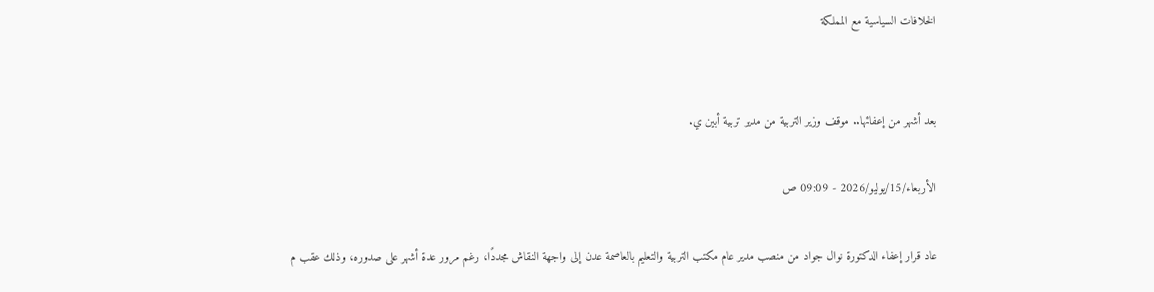الخلافات السياسية مع المملكة


بعد أشهر من إعفائها.. موقف وزير التربية من مدير تربية أبين ي.

الأربعاء/15/يوليو/2026 - 09:09 ص

عاد قرار إعفاء الدكتورة نوال جواد من منصب مدير عام مكتب التربية والتعليم بالعاصمة عدن إلى واجهة النقاش مجددًا، رغم مرور عدة أشهر على صدوره، وذلك عقب م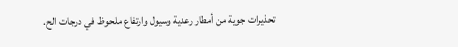تحذيرات جوية من أمطار رعدية وسيول وارتفاع ملحوظ في درجات الح.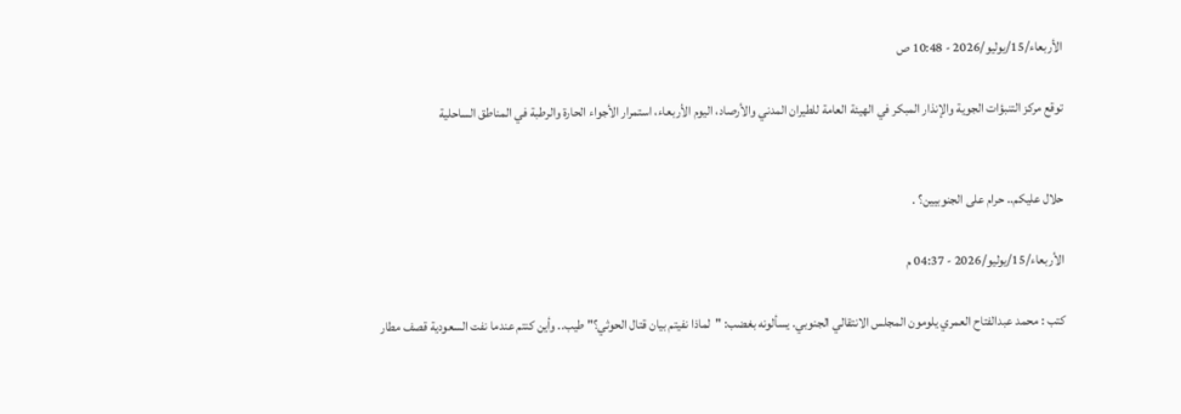الأربعاء/15/يوليو/2026 - 10:48 ص

توقع مركز التنبؤات الجوية والإنذار المبكر في الهيئة العامة للطيران المدني والأرصاد، اليوم الأربعاء، استمرار الأجواء الحارة والرطبة في المناطق الساحلية


حلال عليكم.. حرام على الجنوبيين؟ .

الأربعاء/15/يوليو/2026 - 04:37 م

كتب : محمد عبدالفتاح العمري يلومون المجلس الانتقالي الجنوبي. يسألونه بغضب: "لماذا نفيتم بيان قتال الحوثي؟" طيب.. وأين كنتم عندما نفت السعودية قصف مطار